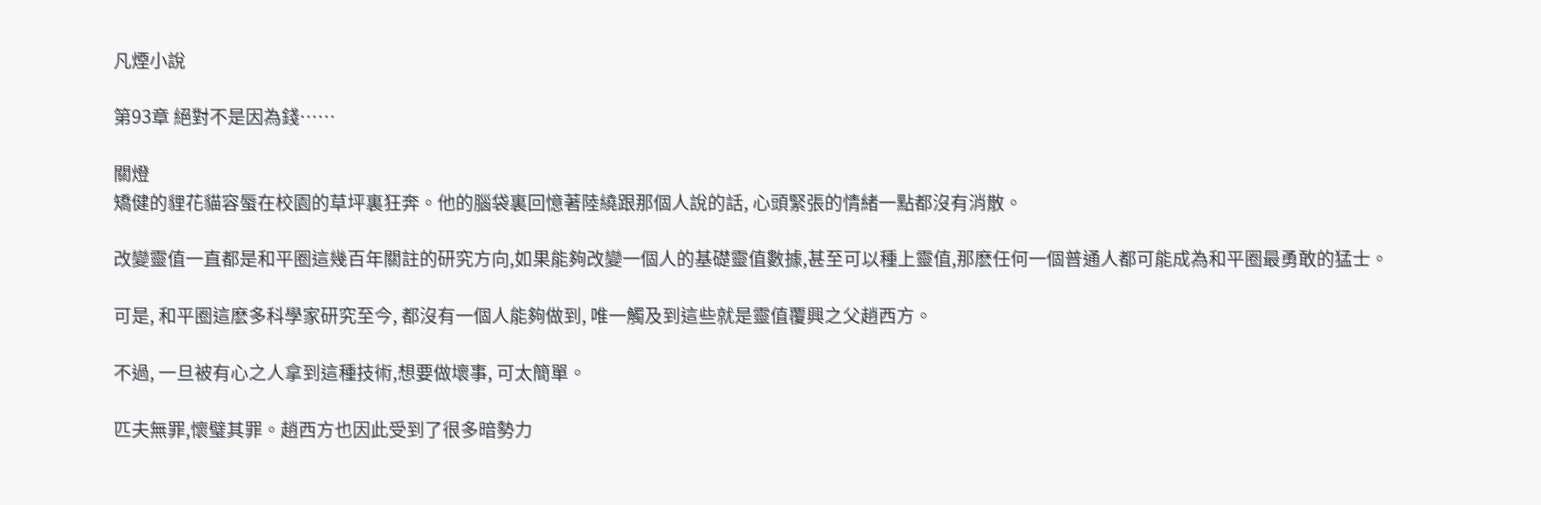凡煙小說

第93章 絕對不是因為錢……

關燈
矯健的貍花貓容蜃在校園的草坪裏狂奔。他的腦袋裏回憶著陸繞跟那個人說的話, 心頭緊張的情緒一點都沒有消散。

改變靈值一直都是和平圈這幾百年關註的研究方向,如果能夠改變一個人的基礎靈值數據,甚至可以種上靈值,那麽任何一個普通人都可能成為和平圈最勇敢的猛士。

可是, 和平圈這麽多科學家研究至今, 都沒有一個人能夠做到, 唯一觸及到這些就是靈值覆興之父趙西方。

不過, 一旦被有心之人拿到這種技術,想要做壞事, 可太簡單。

匹夫無罪,懷璧其罪。趙西方也因此受到了很多暗勢力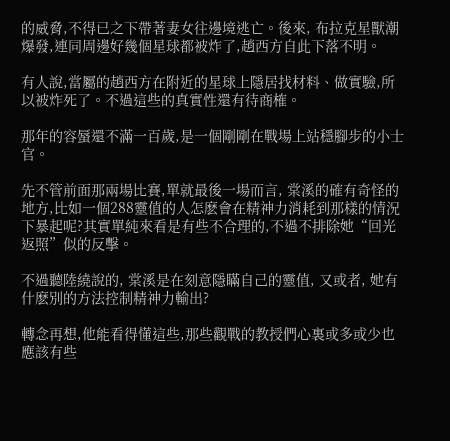的威脅,不得已之下帶著妻女往邊境逃亡。後來, 布拉克星獸潮爆發,連同周邊好幾個星球都被炸了,趙西方自此下落不明。

有人說,當屬的趙西方在附近的星球上隱居找材料、做實驗,所以被炸死了。不過這些的真實性還有待商榷。

那年的容蜃還不滿一百歲,是一個剛剛在戰場上站穩腳步的小士官。

先不管前面那兩場比賽,單就最後一場而言, 棠溪的確有奇怪的地方,比如一個288靈值的人怎麽會在精神力消耗到那樣的情況下暴起呢?其實單純來看是有些不合理的,不過不排除她“回光返照”似的反擊。

不過聽陸繞說的, 棠溪是在刻意隱瞞自己的靈值, 又或者, 她有什麽別的方法控制精神力輸出?

轉念再想,他能看得懂這些,那些觀戰的教授們心裏或多或少也應該有些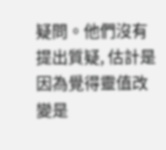疑問。他們沒有提出質疑, 估計是因為覺得靈值改變是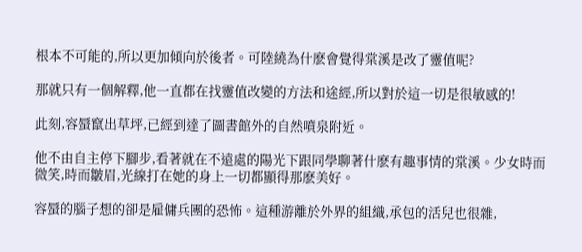根本不可能的,所以更加傾向於後者。可陸繞為什麽會覺得棠溪是改了靈值呢?

那就只有一個解釋,他一直都在找靈值改變的方法和途經,所以對於這一切是很敏感的!

此刻,容蜃竄出草坪,已經到達了圖書館外的自然噴泉附近。

他不由自主停下腳步,看著就在不遠處的陽光下跟同學聊著什麽有趣事情的棠溪。少女時而微笑,時而皺眉,光線打在她的身上一切都顯得那麽美好。

容蜃的腦子想的卻是雇傭兵團的恐怖。這種游離於外界的組織,承包的活兒也很雜,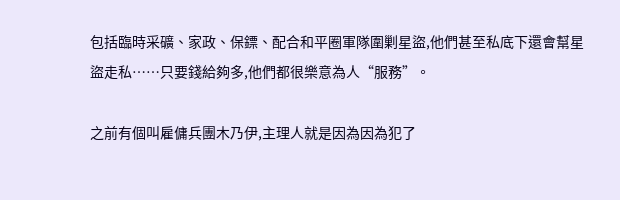包括臨時采礦、家政、保鏢、配合和平圈軍隊圍剿星盜,他們甚至私底下還會幫星盜走私……只要錢給夠多,他們都很樂意為人“服務”。

之前有個叫雇傭兵團木乃伊,主理人就是因為因為犯了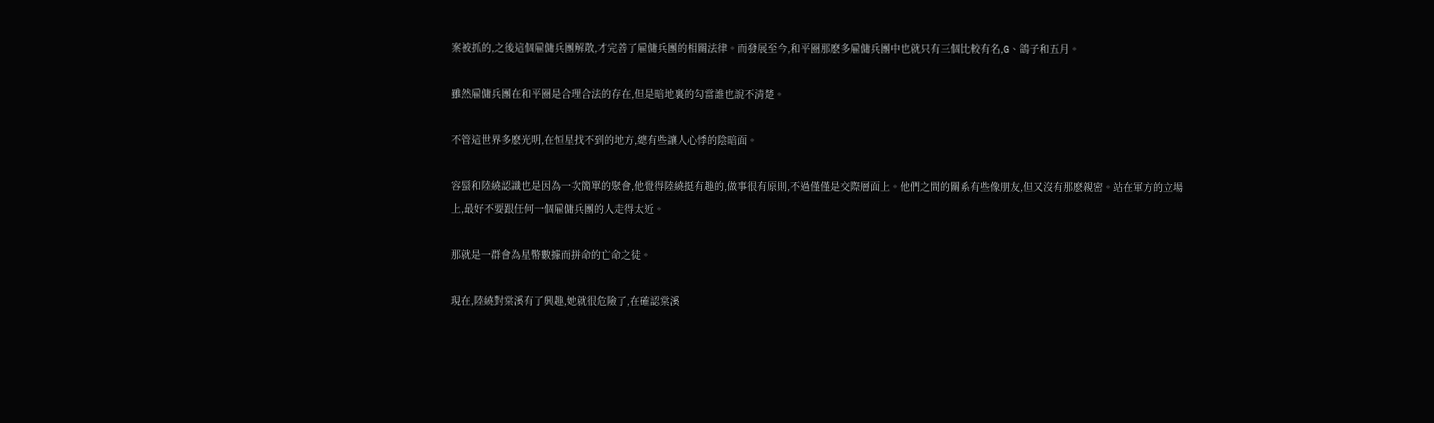案被抓的,之後這個雇傭兵團解散,才完善了雇傭兵團的相關法律。而發展至今,和平圈那麽多雇傭兵團中也就只有三個比較有名,G、鴿子和五月。

雖然雇傭兵團在和平圈是合理合法的存在,但是暗地裏的勾當誰也說不清楚。

不管這世界多麽光明,在恒星找不到的地方,總有些讓人心悸的陰暗面。

容蜃和陸繞認識也是因為一次簡單的聚會,他覺得陸繞挺有趣的,做事很有原則,不過僅僅是交際層面上。他們之間的關系有些像朋友,但又沒有那麽親密。站在軍方的立場上,最好不要跟任何一個雇傭兵團的人走得太近。

那就是一群會為星幣數據而拼命的亡命之徒。

現在,陸繞對棠溪有了興趣,她就很危險了,在確認棠溪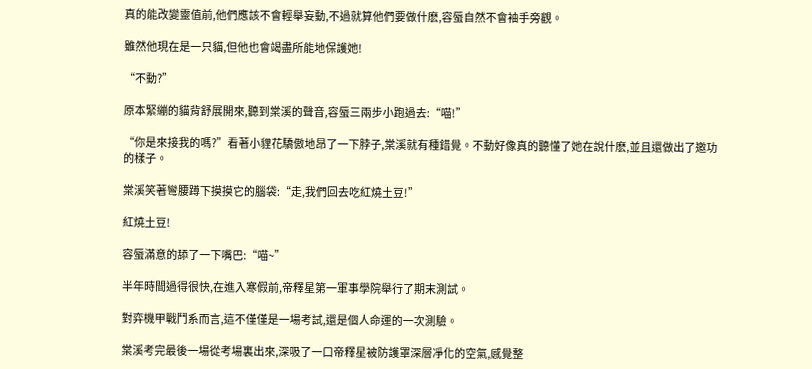真的能改變靈值前,他們應該不會輕舉妄動,不過就算他們要做什麽,容蜃自然不會袖手旁觀。

雖然他現在是一只貓,但他也會竭盡所能地保護她!

“不動?”

原本緊繃的貓背舒展開來,聽到棠溪的聲音,容蜃三兩步小跑過去:“喵!”

“你是來接我的嗎?”看著小貍花驕傲地昂了一下脖子,棠溪就有種錯覺。不動好像真的聽懂了她在說什麽,並且還做出了邀功的樣子。

棠溪笑著彎腰蹲下摸摸它的腦袋:“走,我們回去吃紅燒土豆!”

紅燒土豆!

容蜃滿意的舔了一下嘴巴:“喵~”

半年時間過得很快,在進入寒假前,帝釋星第一軍事學院舉行了期末測試。

對弈機甲戰鬥系而言,這不僅僅是一場考試,還是個人命運的一次測驗。

棠溪考完最後一場從考場裏出來,深吸了一口帝釋星被防護罩深層凈化的空氣,感覺整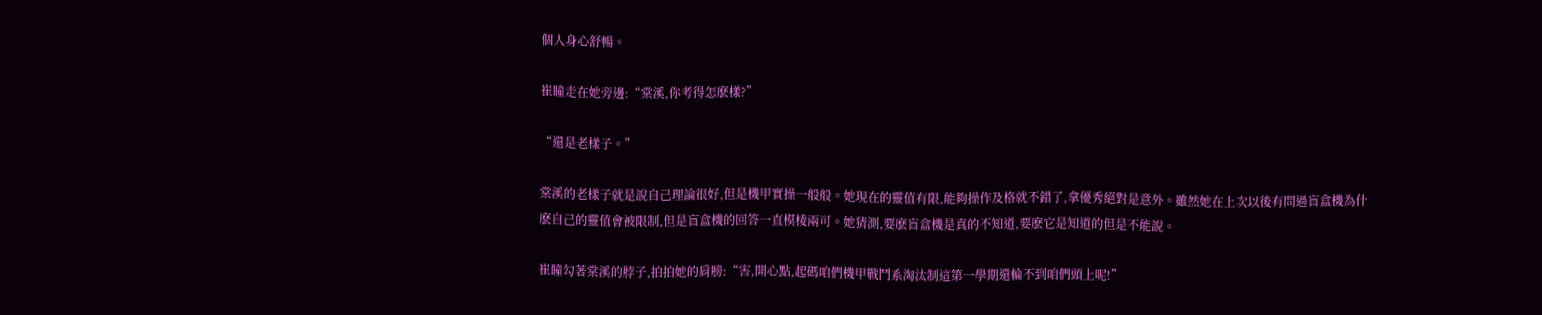個人身心舒暢。

崔瞳走在她旁邊:“棠溪,你考得怎麽樣?”

“還是老樣子。”

棠溪的老樣子就是說自己理論很好,但是機甲實操一般般。她現在的靈值有限,能夠操作及格就不錯了,拿優秀絕對是意外。雖然她在上次以後有問過盲盒機為什麽自己的靈值會被限制,但是盲盒機的回答一直模棱兩可。她猜測,要麽盲盒機是真的不知道,要麽它是知道的但是不能說。

崔瞳勾著棠溪的脖子,拍拍她的肩膀:“害,開心點,起碼咱們機甲戰鬥系淘汰制這第一學期還輪不到咱們頭上呢!”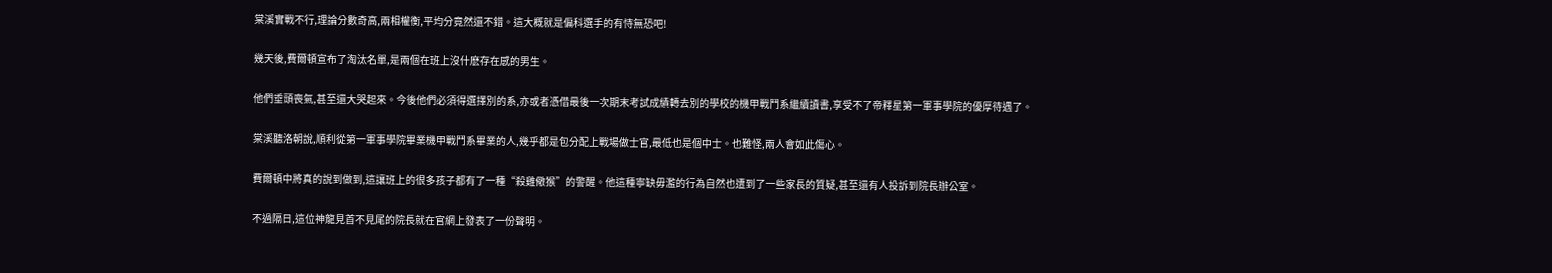棠溪實戰不行,理論分數奇高,兩相權衡,平均分竟然還不錯。這大概就是偏科選手的有恃無恐吧!

幾天後,費爾頓宣布了淘汰名單,是兩個在班上沒什麽存在感的男生。

他們垂頭喪氣,甚至還大哭起來。今後他們必須得選擇別的系,亦或者憑借最後一次期末考試成績轉去別的學校的機甲戰鬥系繼續讀書,享受不了帝釋星第一軍事學院的優厚待遇了。

棠溪聽洛朝說,順利從第一軍事學院畢業機甲戰鬥系畢業的人,幾乎都是包分配上戰場做士官,最低也是個中士。也難怪,兩人會如此傷心。

費爾頓中將真的說到做到,這讓班上的很多孩子都有了一種“殺雞儆猴”的警醒。他這種寧缺毋濫的行為自然也遭到了一些家長的質疑,甚至還有人投訴到院長辦公室。

不過隔日,這位神龍見首不見尾的院長就在官網上發表了一份聲明。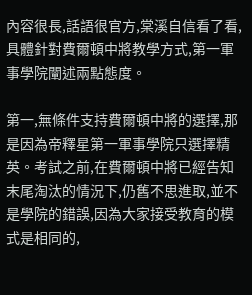內容很長,話語很官方,棠溪自信看了看,具體針對費爾頓中將教學方式,第一軍事學院闡述兩點態度。

第一,無條件支持費爾頓中將的選擇,那是因為帝釋星第一軍事學院只選擇精英。考試之前,在費爾頓中將已經告知末尾淘汰的情況下,仍舊不思進取,並不是學院的錯誤,因為大家接受教育的模式是相同的,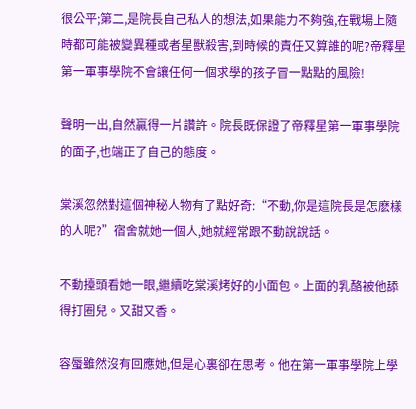很公平;第二,是院長自己私人的想法,如果能力不夠強,在戰場上隨時都可能被變異種或者星獸殺害,到時候的責任又算誰的呢?帝釋星第一軍事學院不會讓任何一個求學的孩子冒一點點的風險!

聲明一出,自然贏得一片讚許。院長既保證了帝釋星第一軍事學院的面子,也端正了自己的態度。

棠溪忽然對這個神秘人物有了點好奇:“不動,你是這院長是怎麽樣的人呢?”宿舍就她一個人,她就經常跟不動說說話。

不動擡頭看她一眼,繼續吃棠溪烤好的小面包。上面的乳酪被他舔得打圈兒。又甜又香。

容蜃雖然沒有回應她,但是心裏卻在思考。他在第一軍事學院上學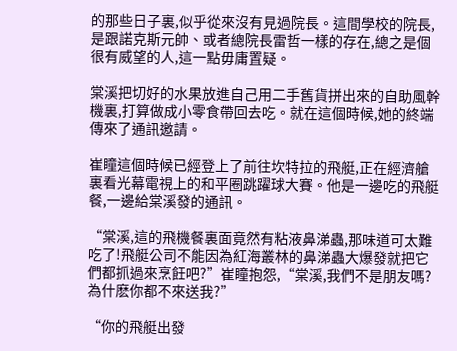的那些日子裏,似乎從來沒有見過院長。這間學校的院長,是跟諾克斯元帥、或者總院長雷哲一樣的存在,總之是個很有威望的人,這一點毋庸置疑。

棠溪把切好的水果放進自己用二手舊貨拼出來的自助風幹機裏,打算做成小零食帶回去吃。就在這個時候,她的終端傳來了通訊邀請。

崔瞳這個時候已經登上了前往坎特拉的飛艇,正在經濟艙裏看光幕電視上的和平圈跳躍球大賽。他是一邊吃的飛艇餐,一邊給棠溪發的通訊。

“棠溪,這的飛機餐裏面竟然有粘液鼻涕蟲,那味道可太難吃了!飛艇公司不能因為紅海叢林的鼻涕蟲大爆發就把它們都抓過來烹飪吧?”崔瞳抱怨,“棠溪,我們不是朋友嗎?為什麽你都不來送我?”

“你的飛艇出發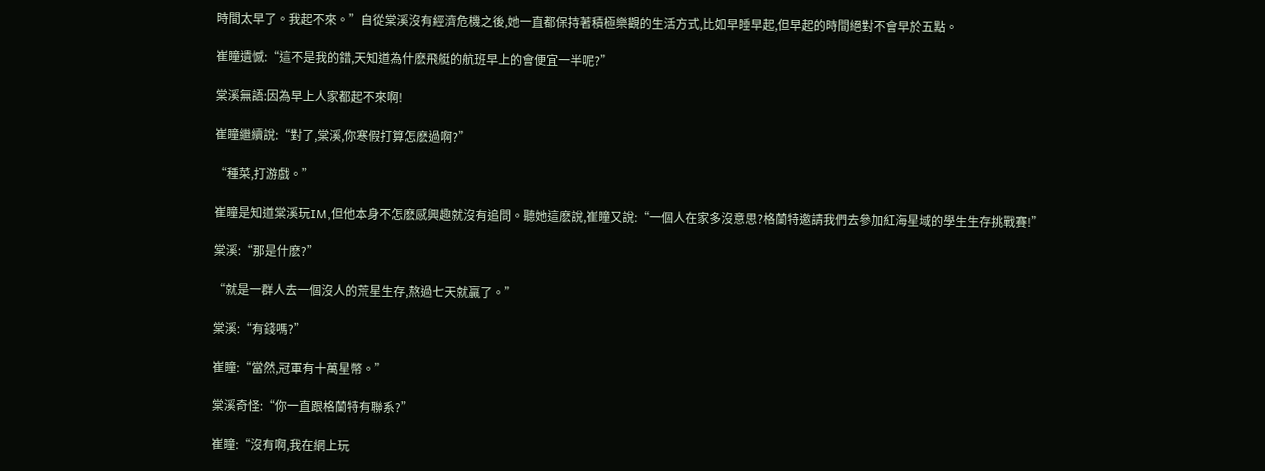時間太早了。我起不來。”自從棠溪沒有經濟危機之後,她一直都保持著積極樂觀的生活方式,比如早睡早起,但早起的時間絕對不會早於五點。

崔瞳遺憾:“這不是我的錯,天知道為什麽飛艇的航班早上的會便宜一半呢?”

棠溪無語:因為早上人家都起不來啊!

崔瞳繼續說:“對了,棠溪,你寒假打算怎麽過啊?”

“種菜,打游戲。”

崔瞳是知道棠溪玩IM,但他本身不怎麽感興趣就沒有追問。聽她這麽說,崔瞳又說:“一個人在家多沒意思?格蘭特邀請我們去參加紅海星域的學生生存挑戰賽!”

棠溪:“那是什麽?”

“就是一群人去一個沒人的荒星生存,熬過七天就贏了。”

棠溪:“有錢嗎?”

崔瞳:“當然,冠軍有十萬星幣。”

棠溪奇怪:“你一直跟格蘭特有聯系?”

崔瞳:“沒有啊,我在網上玩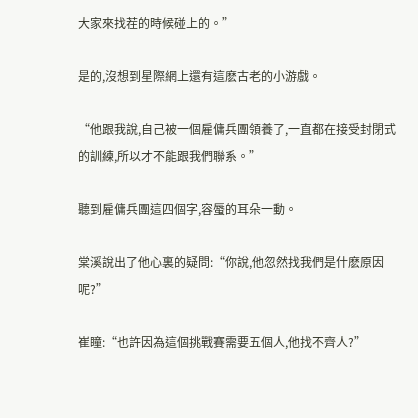大家來找茬的時候碰上的。”

是的,沒想到星際網上還有這麽古老的小游戲。

“他跟我說,自己被一個雇傭兵團領養了,一直都在接受封閉式的訓練,所以才不能跟我們聯系。”

聽到雇傭兵團這四個字,容蜃的耳朵一動。

棠溪說出了他心裏的疑問:“你說,他忽然找我們是什麽原因呢?”

崔瞳:“也許因為這個挑戰賽需要五個人,他找不齊人?”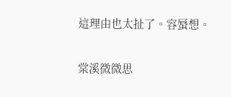這理由也太扯了。容蜃想。

棠溪微微思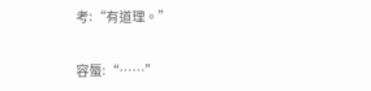考:“有道理。”

容蜃:“……”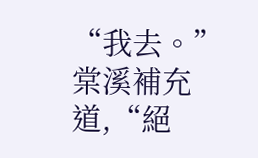“我去。”棠溪補充道,“絕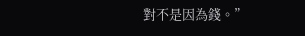對不是因為錢。”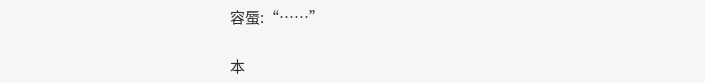容蜃:“……”

本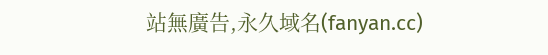站無廣告,永久域名(fanyan.cc)